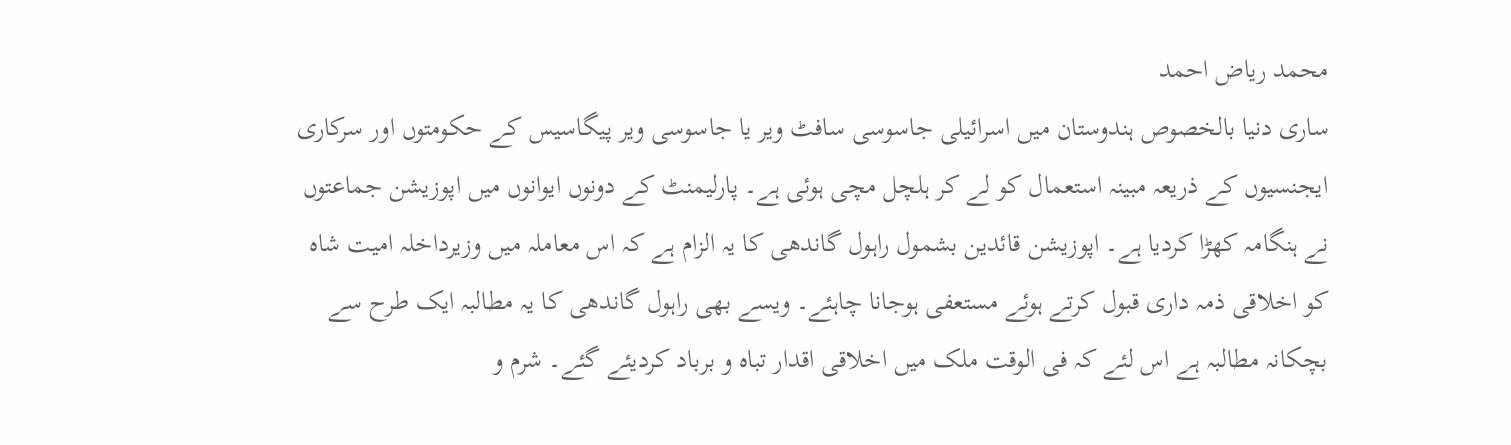محمد ریاض احمد
ساری دنیا بالخصوص ہندوستان میں اسرائیلی جاسوسی سافٹ ویر یا جاسوسی ویر پیگاسیس کے حکومتوں اور سرکاری ایجنسیوں کے ذریعہ مبینہ استعمال کو لے کر ہلچل مچی ہوئی ہے۔ پارلیمنٹ کے دونوں ایوانوں میں اپوزیشن جماعتوں نے ہنگامہ کھڑا کردیا ہے۔ اپوزیشن قائدین بشمول راہول گاندھی کا یہ الزام ہے کہ اس معاملہ میں وزیرداخلہ امیت شاہ کو اخلاقی ذمہ داری قبول کرتے ہوئے مستعفی ہوجانا چاہئے۔ ویسے بھی راہول گاندھی کا یہ مطالبہ ایک طرح سے بچکانہ مطالبہ ہے اس لئے کہ فی الوقت ملک میں اخلاقی اقدار تباہ و برباد کردیئے گئے۔ شرم و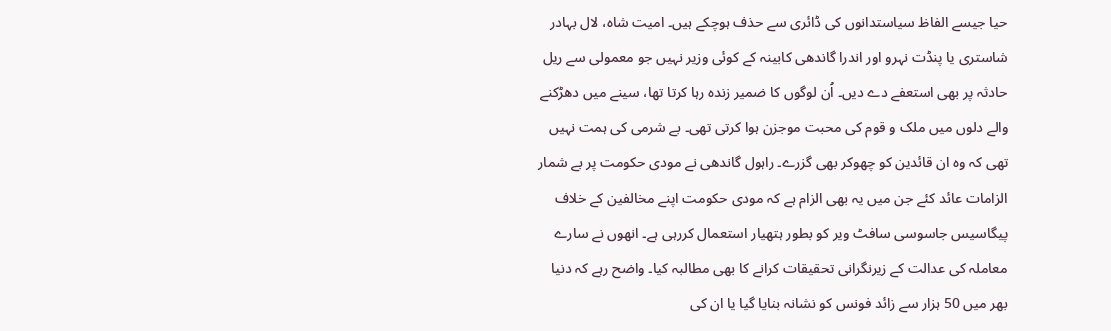حیا جیسے الفاظ سیاستدانوں کی ڈائری سے حذف ہوچکے ہیں۔ امیت شاہ، لال بہادر شاستری یا پنڈت نہرو اور اندرا گاندھی کابینہ کے کوئی وزیر نہیں جو معمولی سے ریل حادثہ پر بھی استعفے دے دیں۔ اُن لوگوں کا ضمیر زندہ رہا کرتا تھا، سینے میں دھڑکنے والے دلوں میں ملک و قوم کی محبت موجزن ہوا کرتی تھی۔ بے شرمی کی ہمت نہیں تھی کہ وہ ان قائدین کو چھوکر بھی گزرے۔ راہول گاندھی نے مودی حکومت پر بے شمار الزامات عائد کئے جن میں یہ بھی الزام ہے کہ مودی حکومت اپنے مخالفین کے خلاف پیگاسیس جاسوسی سافٹ ویر کو بطور ہتھیار استعمال کررہی ہے۔ انھوں نے سارے معاملہ کی عدالت کے زیرنگرانی تحقیقات کرانے کا بھی مطالبہ کیا۔ واضح رہے کہ دنیا بھر میں 50 ہزار سے زائد فونس کو نشانہ بنایا گیا یا ان کی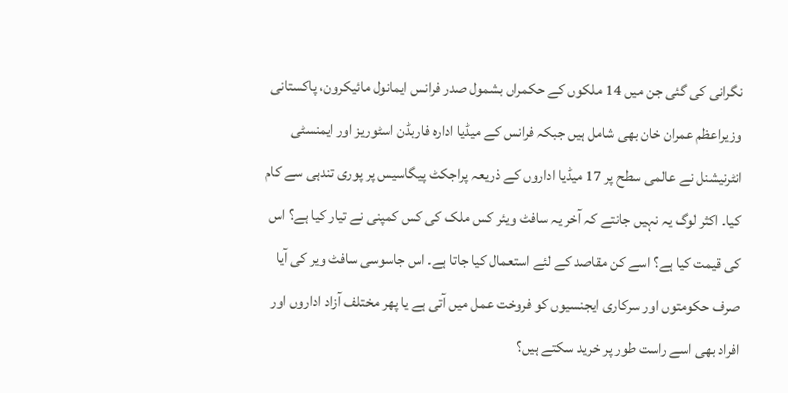نگرانی کی گئی جن میں 14 ملکوں کے حکمراں بشمول صدر فرانس ایمانول مائیکرون، پاکستانی وزیراعظم عمران خان بھی شامل ہیں جبکہ فرانس کے میڈیا ادارہ فاربڈن اسٹوریز اور ایمنسٹی انٹرنیشنل نے عالمی سطح پر 17 میڈیا اداروں کے ذریعہ پراجکٹ پیگاسیس پر پوری تندہی سے کام کیا۔ اکثر لوگ یہ نہیں جانتے کہ آخر یہ سافٹ ویئر کس ملک کی کس کمپنی نے تیار کیا ہے؟ اس کی قیمت کیا ہے؟ اسے کن مقاصد کے لئے استعمال کیا جاتا ہے۔ اس جاسوسی سافٹ ویر کی آیا صرف حکومتوں اور سرکاری ایجنسیوں کو فروخت عمل میں آتی ہے یا پھر مختلف آزاد اداروں اور افراد بھی اسے راست طور پر خرید سکتے ہیں؟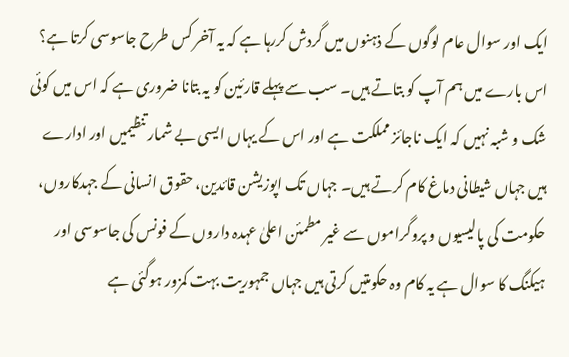ایک اور سوال عام لوگوں کے ذہنوں میں گردش کررہا ہے کہ یہ آخر کس طرح جاسوسی کرتا ہے؟ اس بارے میں ہم آپ کو بتاتے ہیں۔ سب سے پہلے قارئین کو یہ بتانا ضروری ہے کہ اس میں کوئی شک و شبہ نہیں کہ ایک ناجائز مملکت ہے اور اس کے یہاں ایسی بے شمار تنظیمیں اور ادارے ہیں جہاں شیطانی دماغ کام کرتے ہیں۔ جہاں تک اپوزیشن قائدین، حقوق انسانی کے جہدکاروں، حکومت کی پالیسیوں و پروگراموں سے غیر مطمئن اعلیٰ عہدہ داروں کے فونس کی جاسوسی اور ہیکنگ کا سوال ہے یہ کام وہ حکومتیں کرتی ہیں جہاں جمہوریت بہت کمزور ہوگئی ہے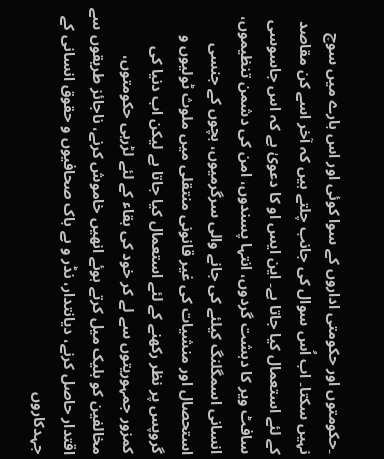۔حکومتوں اور حکومتی اداروں کے سوا کوئی اور اس بارے میں سوچ نہیں سکتا۔ اب اُس سوال کی جانب چلتے ہیں کہ آخر اسے کن مقاصد کے لئے استعمال کیا جاتا ہے۔ این ایس او کا دعویٰ ہے کہ اس جاسوسی سافٹ ویر کا دہشت گردوں، انتہا پسندوں، امن کی دشمن تنظیموں، انسانی اسمگلنگ کیلئے کی جانے والی سرگرمیوں، بچوں کے جنسی استحصال اور منشیات کی غیر قانونی منتقلی میں ملوث ٹولیوں و گروپس پر نظر رکھنے کے لئے استعمال کیا جاتا ہے لیکن اب دنیا کی کمزور جمہوریتوں سے لے کر خود کی بقاء کے لئے لڑرہی حکومتوں، مخالفین کو بلیک میل کرتے ہوئے انھیں خاموش کرنے، ناجائز طریقوں سے اقتدار حاصل کرنے، دیانتدار، نڈر و بے باک صحافیوں و حقوق انسانی کے جہدکاروں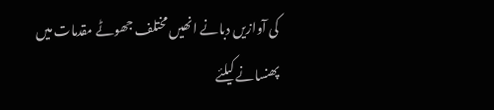کی آوازیں دبانے انھیں مختلف جھوٹے مقدمات میں پھنسانے کیلئے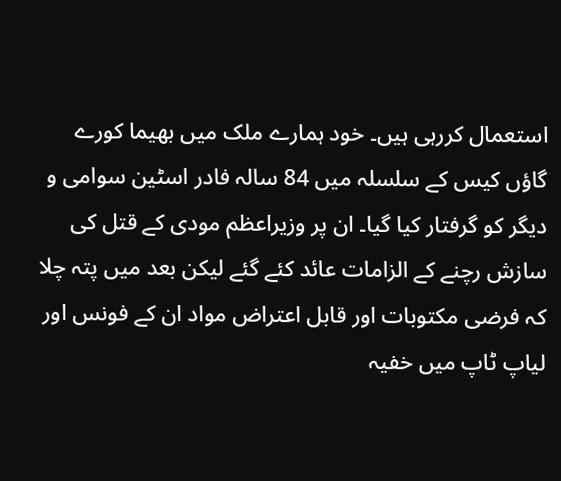استعمال کررہی ہیں۔ خود ہمارے ملک میں بھیما کورے گاؤں کیس کے سلسلہ میں 84 سالہ فادر اسٹین سوامی و دیگر کو گرفتار کیا گیا۔ ان پر وزیراعظم مودی کے قتل کی سازش رچنے کے الزامات عائد کئے گئے لیکن بعد میں پتہ چلا کہ فرضی مکتوبات اور قابل اعتراض مواد ان کے فونس اور لیاپ ٹاپ میں خفیہ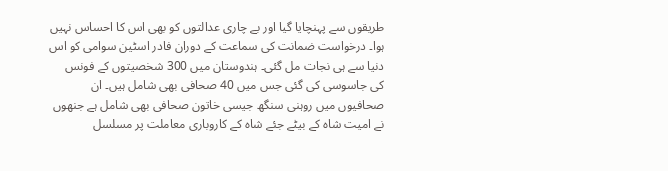طریقوں سے پہنچایا گیا اور بے چاری عدالتوں کو بھی اس کا احساس نہیں ہوا۔ درخواست ضمانت کی سماعت کے دوران فادر اسٹین سوامی کو اس دنیا سے ہی نجات مل گئی۔ ہندوستان میں 300 شخصیتوں کے فونس کی جاسوسی کی گئی جس میں 40 صحافی بھی شامل ہیں۔ ان صحافیوں میں روہنی سنگھ جیسی خاتون صحافی بھی شامل ہے جنھوں نے امیت شاہ کے بیٹے جئے شاہ کے کاروباری معاملت پر مسلسل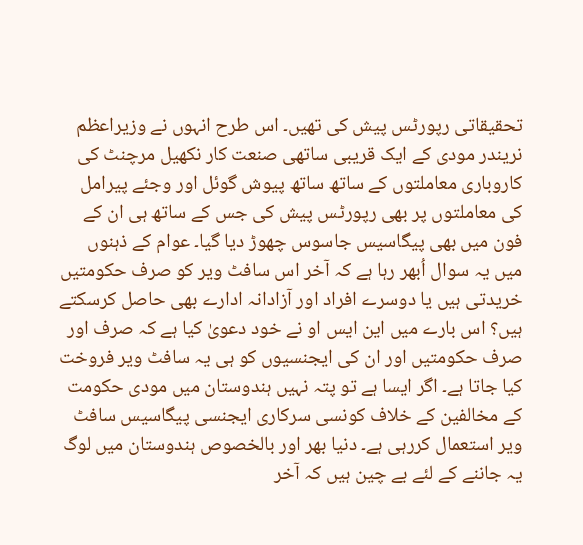تحقیقاتی رپورٹس پیش کی تھیں۔ اس طرح انہوں نے وزیراعظم نریندر مودی کے ایک قریبی ساتھی صنعت کار نکھیل مرچنٹ کی کاروباری معاملتوں کے ساتھ ساتھ پیوش گوئل اور وجئے پیرامل کی معاملتوں پر بھی رپورٹس پیش کی جس کے ساتھ ہی ان کے فون میں بھی پیگاسیس جاسوس چھوڑ دیا گیا۔ عوام کے ذہنوں میں یہ سوال اُبھر رہا ہے کہ آخر اس سافٹ ویر کو صرف حکومتیں خریدتی ہیں یا دوسرے افراد اور آزادانہ ادارے بھی حاصل کرسکتے ہیں؟ اس بارے میں این ایس او نے خود دعویٰ کیا ہے کہ صرف اور صرف حکومتیں اور ان کی ایجنسیوں کو ہی یہ سافٹ ویر فروخت کیا جاتا ہے۔ اگر ایسا ہے تو پتہ نہیں ہندوستان میں مودی حکومت کے مخالفین کے خلاف کونسی سرکاری ایجنسی پیگاسیس سافٹ ویر استعمال کررہی ہے۔ دنیا بھر اور بالخصوص ہندوستان میں لوگ یہ جاننے کے لئے بے چین ہیں کہ آخر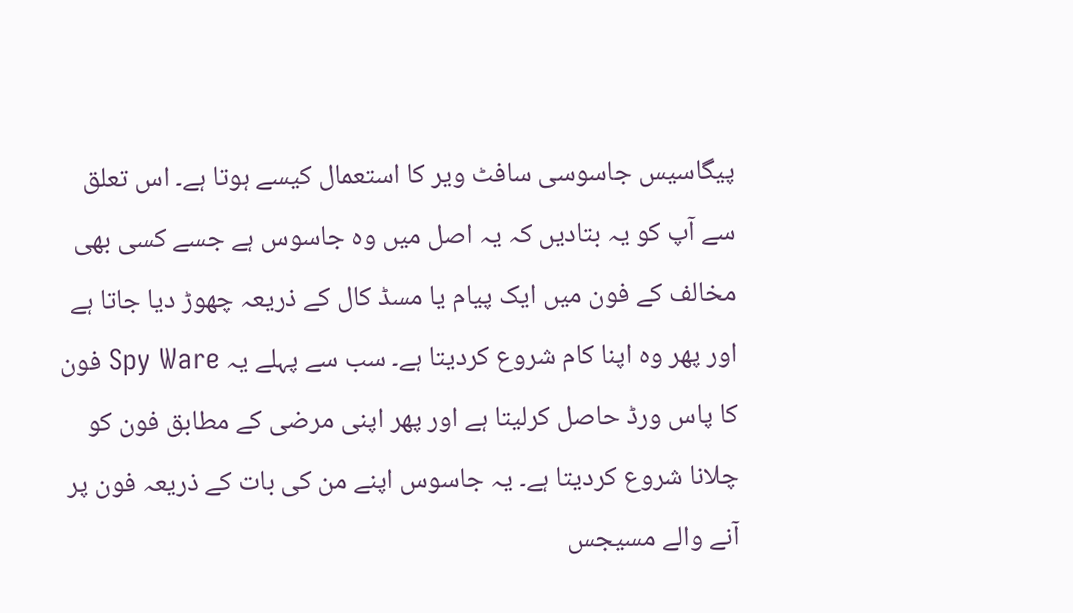پیگاسیس جاسوسی سافٹ ویر کا استعمال کیسے ہوتا ہے۔ اس تعلق سے آپ کو یہ بتادیں کہ یہ اصل میں وہ جاسوس ہے جسے کسی بھی مخالف کے فون میں ایک پیام یا مسڈ کال کے ذریعہ چھوڑ دیا جاتا ہے اور پھر وہ اپنا کام شروع کردیتا ہے۔ سب سے پہلے یہ Spy Ware فون کا پاس ورڈ حاصل کرلیتا ہے اور پھر اپنی مرضی کے مطابق فون کو چلانا شروع کردیتا ہے۔ یہ جاسوس اپنے من کی بات کے ذریعہ فون پر آنے والے مسیجس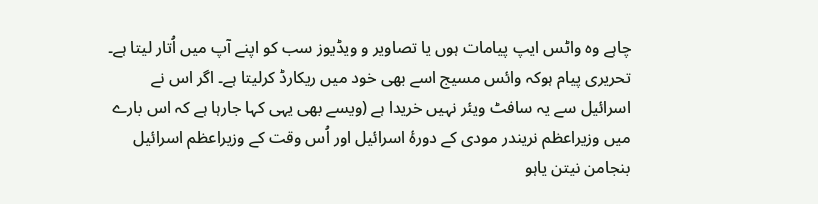چاہے وہ واٹس ایپ پیامات ہوں یا تصاویر و ویڈیوز سب کو اپنے آپ میں اُتار لیتا ہے۔ تحریری پیام ہوکہ وائس مسیج اسے بھی خود میں ریکارڈ کرلیتا ہے۔ اگر اس نے اسرائیل سے یہ سافٹ ویئر نہیں خریدا ہے (ویسے بھی یہی کہا جارہا ہے کہ اس بارے میں وزیراعظم نریندر مودی کے دورۂ اسرائیل اور اُس وقت کے وزیراعظم اسرائیل بنجامن نیتن یاہو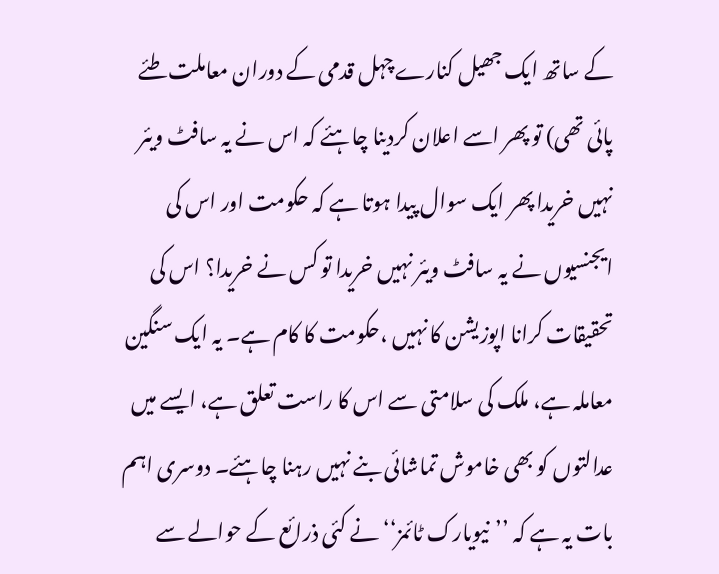کے ساتھ ایک جھیل کنارے چہل قدمی کے دوران معاملت طئے پائی تھی) تو پھر اسے اعلان کردینا چاہئے کہ اس نے یہ سافٹ ویئر نہیں خریدا پھر ایک سوال پیدا ہوتا ہے کہ حکومت اور اس کی ایجنسیوں نے یہ سافٹ ویئر نہیں خریدا تو کس نے خریدا؟ اس کی تحقیقات کرانا اپوزیشن کا نہیں ،حکومت کا کام ہے۔ یہ ایک سنگین معاملہ ہے، ملک کی سلامتی سے اس کا راست تعلق ہے، ایسے میں عدالتوں کو بھی خاموش تماشائی بنے نہیں رہنا چاہئے۔ دوسری اہم بات یہ ہے کہ ’’نیویارک ٹائمز‘‘ نے کئی ذرائع کے حوالے سے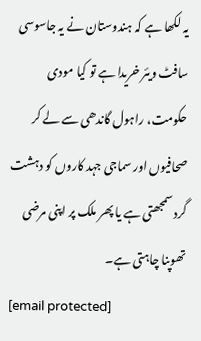یہ لکھا ہے کہ ہندوستان نے یہ جاسوسی سافٹ ویئر خریدا ہے تو کیا مودی حکومت، راہول گاندھی سے لے کر صحافیوں اور سماجی جہد کاروں کو دہشت گرد سمجھتی ہے یا پھر ملک پر اپنی مرضی تھوپنا چاہتی ہے۔
[email protected]